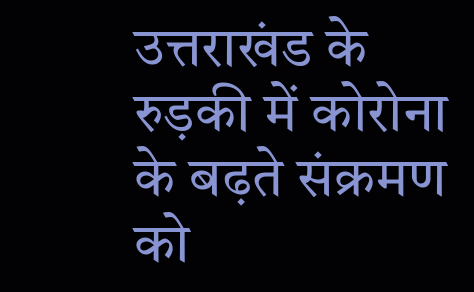उत्तराखंड के रुड़की में कोरोना के बढ़ते संक्रमण को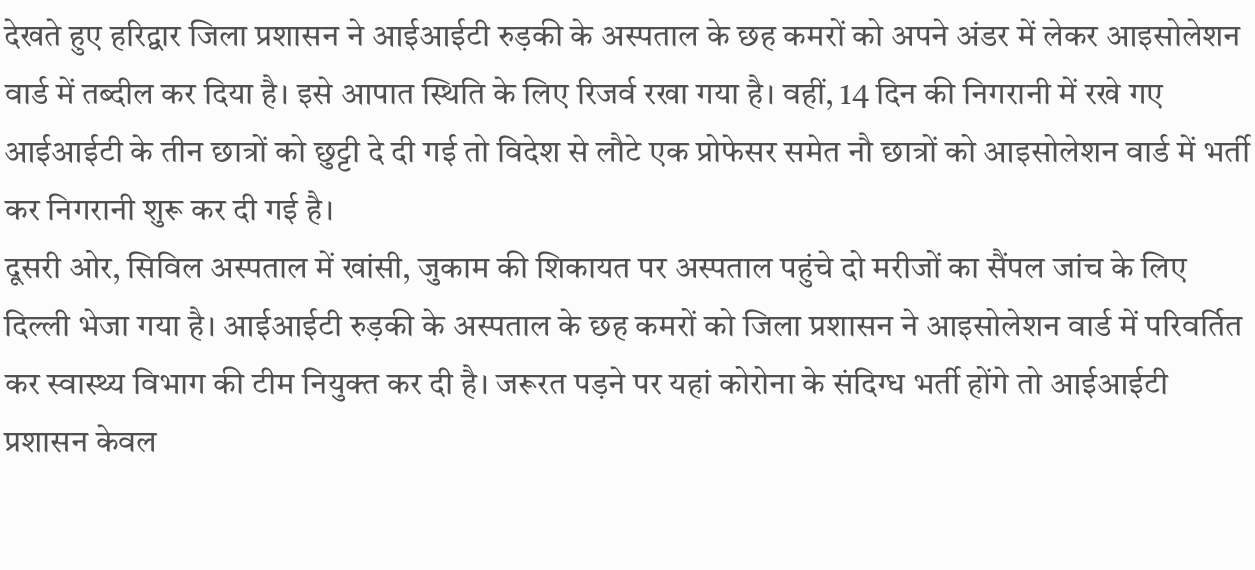देखते हुए हरिद्वार जिला प्रशासन ने आईआईटी रुड़की के अस्पताल के छह कमरों को अपने अंडर में लेकर आइसोलेशन वार्ड में तब्दील कर दिया है। इसे आपात स्थिति के लिए रिजर्व रखा गया है। वहीं, 14 दिन की निगरानी में रखे गए आईआईटी के तीन छात्रों को छुट्टी दे दी गई तो विदेश से लौटे एक प्रोफेसर समेत नौ छात्रों को आइसोलेशन वार्ड में भर्ती कर निगरानी शुरू कर दी गई है।
दूसरी ओर, सिविल अस्पताल में खांसी, जुकाम की शिकायत पर अस्पताल पहुंचे दो मरीजों का सैंपल जांच के लिए दिल्ली भेजा गया है। आईआईटी रुड़की के अस्पताल के छह कमरों को जिला प्रशासन ने आइसोलेशन वार्ड में परिवर्तित कर स्वास्थ्य विभाग की टीम नियुक्त कर दी है। जरूरत पड़ने पर यहां कोरोना के संदिग्ध भर्ती होंगे तो आईआईटी प्रशासन केवल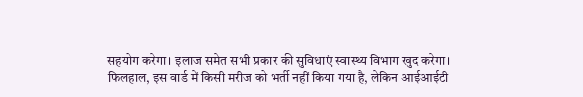सहयोग करेगा। इलाज समेत सभी प्रकार की सुविधाएं स्वास्थ्य विभाग खुद करेगा।
फिलहाल, इस वार्ड में किसी मरीज को भर्ती नहीं किया गया है, लेकिन आईआईटी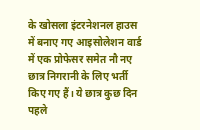के खोसला इंटरनेशनल हाउस में बनाए गए आइसोलेशन वार्ड में एक प्रोफेसर समेत नौ नए छात्र निगरानी के लिए भर्ती किए गए हैं। ये छात्र कुछ दिन पहले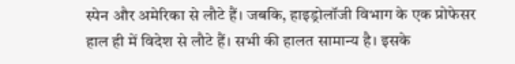स्पेन और अमेरिका से लौटे हैं। जबकि, हाइड्रोलॉजी विभाग के एक प्रोफेसर हाल ही में विदेश से लौटे हैं। सभी की हालत सामान्य है। इसके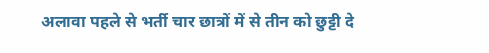अलावा पहले से भर्ती चार छात्रों में से तीन को छुट्टी दे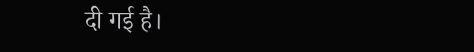दी गई है।